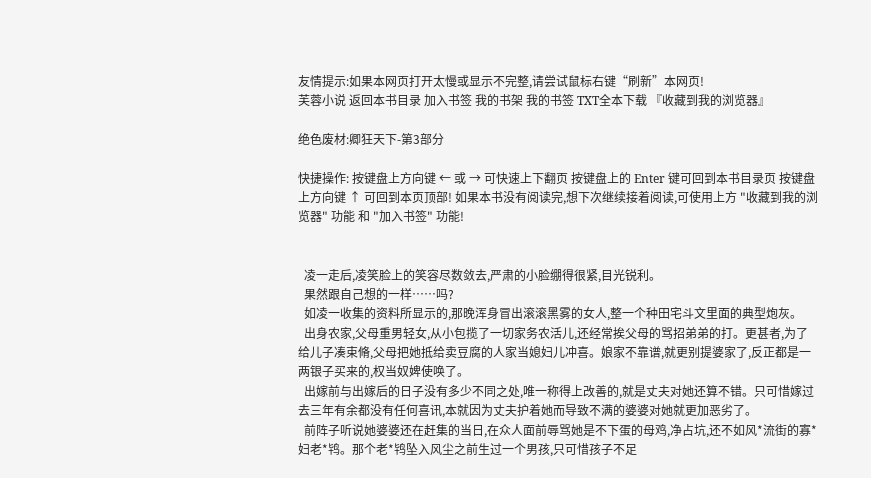友情提示:如果本网页打开太慢或显示不完整,请尝试鼠标右键“刷新”本网页!
芙蓉小说 返回本书目录 加入书签 我的书架 我的书签 TXT全本下载 『收藏到我的浏览器』

绝色废材:卿狂天下-第3部分

快捷操作: 按键盘上方向键 ← 或 → 可快速上下翻页 按键盘上的 Enter 键可回到本书目录页 按键盘上方向键 ↑ 可回到本页顶部! 如果本书没有阅读完,想下次继续接着阅读,可使用上方 "收藏到我的浏览器" 功能 和 "加入书签" 功能!


  凌一走后,凌笑脸上的笑容尽数敛去,严肃的小脸绷得很紧,目光锐利。
  果然跟自己想的一样……吗?
  如凌一收集的资料所显示的,那晚浑身冒出滚滚黑雾的女人,整一个种田宅斗文里面的典型炮灰。
  出身农家,父母重男轻女,从小包揽了一切家务农活儿,还经常挨父母的骂招弟弟的打。更甚者,为了给儿子凑束脩,父母把她抵给卖豆腐的人家当媳妇儿冲喜。娘家不靠谱,就更别提婆家了,反正都是一两银子买来的,权当奴婢使唤了。
  出嫁前与出嫁后的日子没有多少不同之处,唯一称得上改善的,就是丈夫对她还算不错。只可惜嫁过去三年有余都没有任何喜讯,本就因为丈夫护着她而导致不满的婆婆对她就更加恶劣了。
  前阵子听说她婆婆还在赶集的当日,在众人面前辱骂她是不下蛋的母鸡,净占坑,还不如风*流街的寡*妇老*鸨。那个老*鸨坠入风尘之前生过一个男孩,只可惜孩子不足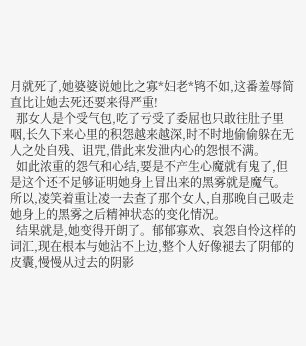月就死了,她婆婆说她比之寡*妇老*鸨不如,这番羞辱简直比让她去死还要来得严重!
  那女人是个受气包,吃了亏受了委屈也只敢往肚子里咽,长久下来心里的积怨越来越深,时不时地偷偷躲在无人之处自残、诅咒,借此来发泄内心的怨恨不满。
  如此浓重的怨气和心结,要是不产生心魔就有鬼了,但是这个还不足够证明她身上冒出来的黑雾就是魔气。所以,凌笑着重让凌一去查了那个女人,自那晚自己吸走她身上的黑雾之后精神状态的变化情况。
  结果就是,她变得开朗了。郁郁寡欢、哀怨自怜这样的词汇,现在根本与她沾不上边,整个人好像褪去了阴郁的皮囊,慢慢从过去的阴影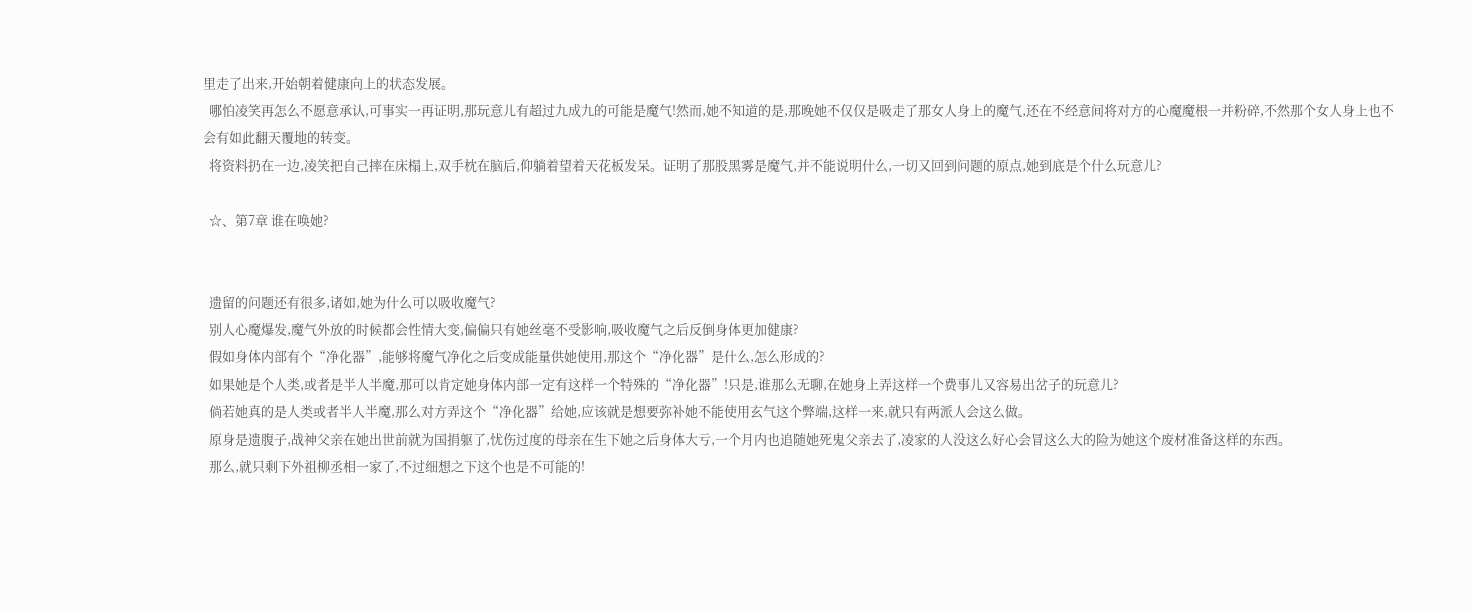里走了出来,开始朝着健康向上的状态发展。
  哪怕凌笑再怎么不愿意承认,可事实一再证明,那玩意儿有超过九成九的可能是魔气!然而,她不知道的是,那晚她不仅仅是吸走了那女人身上的魔气,还在不经意间将对方的心魔魔根一并粉碎,不然那个女人身上也不会有如此翻天覆地的转变。
  将资料扔在一边,凌笑把自己摔在床榻上,双手枕在脑后,仰躺着望着天花板发呆。证明了那股黑雾是魔气,并不能说明什么,一切又回到问题的原点,她到底是个什么玩意儿?

  ☆、第7章 谁在唤她?


  遗留的问题还有很多,诸如,她为什么可以吸收魔气?
  别人心魔爆发,魔气外放的时候都会性情大变,偏偏只有她丝毫不受影响,吸收魔气之后反倒身体更加健康?
  假如身体内部有个“净化器”,能够将魔气净化之后变成能量供她使用,那这个“净化器”是什么,怎么形成的?
  如果她是个人类,或者是半人半魔,那可以肯定她身体内部一定有这样一个特殊的“净化器”!只是,谁那么无聊,在她身上弄这样一个费事儿又容易出岔子的玩意儿?
  倘若她真的是人类或者半人半魔,那么对方弄这个“净化器”给她,应该就是想要弥补她不能使用玄气这个弊端,这样一来,就只有两派人会这么做。
  原身是遗腹子,战神父亲在她出世前就为国捐躯了,忧伤过度的母亲在生下她之后身体大亏,一个月内也追随她死鬼父亲去了,凌家的人没这么好心会冒这么大的险为她这个废材准备这样的东西。
  那么,就只剩下外祖柳丞相一家了,不过细想之下这个也是不可能的!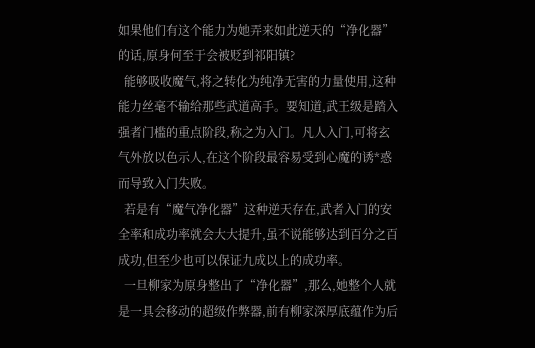如果他们有这个能力为她弄来如此逆天的“净化器”的话,原身何至于会被贬到祁阳镇?
  能够吸收魔气,将之转化为纯净无害的力量使用,这种能力丝毫不输给那些武道高手。要知道,武王级是踏入强者门槛的重点阶段,称之为入门。凡人入门,可将玄气外放以色示人,在这个阶段最容易受到心魔的诱*惑而导致入门失败。
  若是有“魔气净化器”这种逆天存在,武者入门的安全率和成功率就会大大提升,虽不说能够达到百分之百成功,但至少也可以保证九成以上的成功率。
  一旦柳家为原身整出了“净化器”,那么,她整个人就是一具会移动的超级作弊器,前有柳家深厚底蕴作为后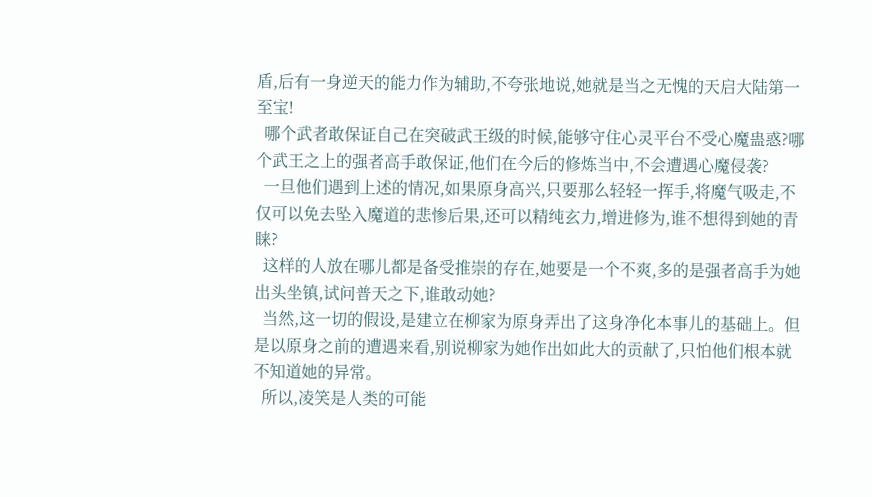盾,后有一身逆天的能力作为辅助,不夸张地说,她就是当之无愧的天启大陆第一至宝!
  哪个武者敢保证自己在突破武王级的时候,能够守住心灵平台不受心魔蛊惑?哪个武王之上的强者高手敢保证,他们在今后的修炼当中,不会遭遇心魔侵袭?
  一旦他们遇到上述的情况,如果原身高兴,只要那么轻轻一挥手,将魔气吸走,不仅可以免去坠入魔道的悲惨后果,还可以精纯玄力,增进修为,谁不想得到她的青睐?
  这样的人放在哪儿都是备受推崇的存在,她要是一个不爽,多的是强者高手为她出头坐镇,试问普天之下,谁敢动她?
  当然,这一切的假设,是建立在柳家为原身弄出了这身净化本事儿的基础上。但是以原身之前的遭遇来看,别说柳家为她作出如此大的贡献了,只怕他们根本就不知道她的异常。
  所以,凌笑是人类的可能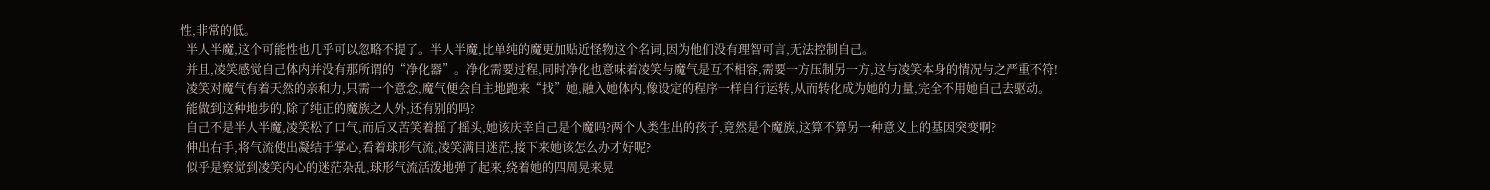性,非常的低。
  半人半魔,这个可能性也几乎可以忽略不提了。半人半魔,比单纯的魔更加贴近怪物这个名词,因为他们没有理智可言,无法控制自己。
  并且,凌笑感觉自己体内并没有那所谓的“净化器”。净化需要过程,同时净化也意味着凌笑与魔气是互不相容,需要一方压制另一方,这与凌笑本身的情况与之严重不符!
  凌笑对魔气有着天然的亲和力,只需一个意念,魔气便会自主地跑来“找”她,融入她体内,像设定的程序一样自行运转,从而转化成为她的力量,完全不用她自己去驱动。
  能做到这种地步的,除了纯正的魔族之人外,还有别的吗?
  自己不是半人半魔,凌笑松了口气,而后又苦笑着摇了摇头,她该庆幸自己是个魔吗?两个人类生出的孩子,竟然是个魔族,这算不算另一种意义上的基因突变啊?
  伸出右手,将气流使出凝结于掌心,看着球形气流,凌笑满目迷茫,接下来她该怎么办才好呢?
  似乎是察觉到凌笑内心的迷茫杂乱,球形气流活泼地弹了起来,绕着她的四周晃来晃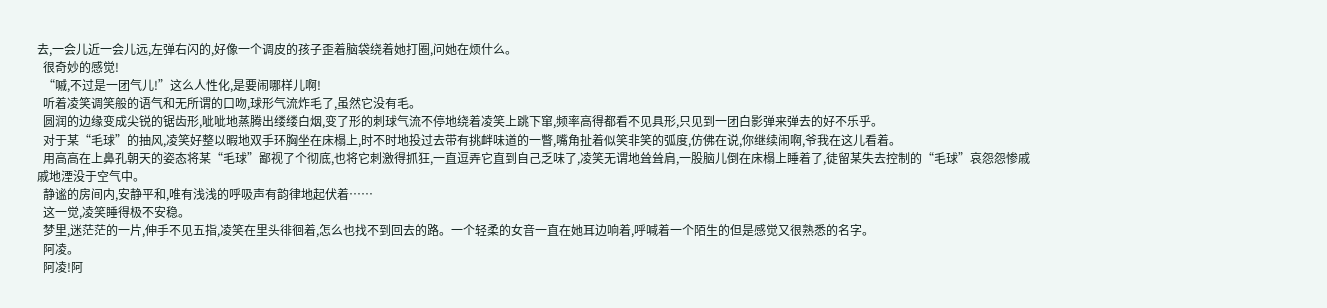去,一会儿近一会儿远,左弹右闪的,好像一个调皮的孩子歪着脑袋绕着她打圈,问她在烦什么。
  很奇妙的感觉!
  “嘁,不过是一团气儿!”这么人性化,是要闹哪样儿啊!
  听着凌笑调笑般的语气和无所谓的口吻,球形气流炸毛了,虽然它没有毛。
  圆润的边缘变成尖锐的锯齿形,呲呲地蒸腾出缕缕白烟,变了形的刺球气流不停地绕着凌笑上跳下窜,频率高得都看不见具形,只见到一团白影弹来弹去的好不乐乎。
  对于某“毛球”的抽风,凌笑好整以暇地双手环胸坐在床榻上,时不时地投过去带有挑衅味道的一瞥,嘴角扯着似笑非笑的弧度,仿佛在说,你继续闹啊,爷我在这儿看着。
  用高高在上鼻孔朝天的姿态将某“毛球”鄙视了个彻底,也将它刺激得抓狂,一直逗弄它直到自己乏味了,凌笑无谓地耸耸肩,一股脑儿倒在床榻上睡着了,徒留某失去控制的“毛球”哀怨怨惨戚戚地湮没于空气中。
  静谧的房间内,安静平和,唯有浅浅的呼吸声有韵律地起伏着……
  这一觉,凌笑睡得极不安稳。
  梦里,迷茫茫的一片,伸手不见五指,凌笑在里头徘徊着,怎么也找不到回去的路。一个轻柔的女音一直在她耳边响着,呼喊着一个陌生的但是感觉又很熟悉的名字。
  阿凌。
  阿凌!阿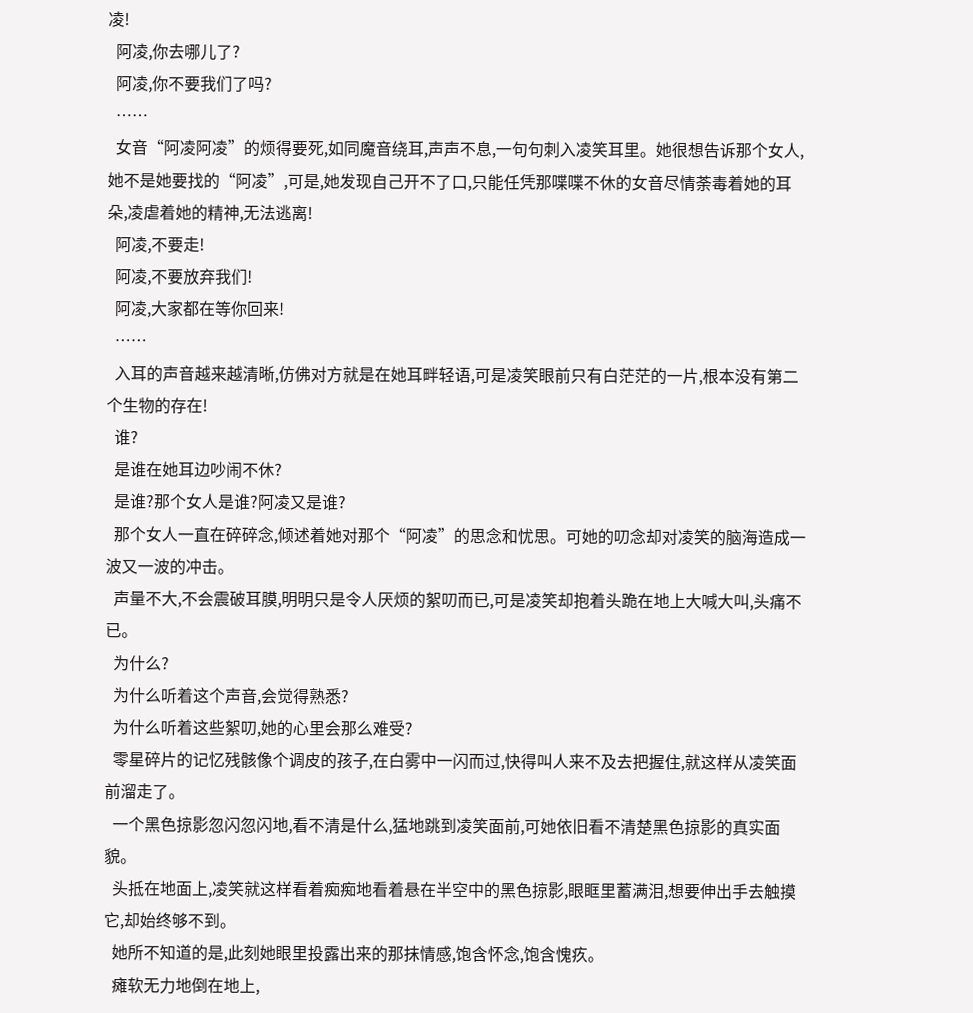凌!
  阿凌,你去哪儿了?
  阿凌,你不要我们了吗?
  ……
  女音“阿凌阿凌”的烦得要死,如同魔音绕耳,声声不息,一句句刺入凌笑耳里。她很想告诉那个女人,她不是她要找的“阿凌”,可是,她发现自己开不了口,只能任凭那喋喋不休的女音尽情荼毒着她的耳朵,凌虐着她的精神,无法逃离!
  阿凌,不要走!
  阿凌,不要放弃我们!
  阿凌,大家都在等你回来!
  ……
  入耳的声音越来越清晰,仿佛对方就是在她耳畔轻语,可是凌笑眼前只有白茫茫的一片,根本没有第二个生物的存在!
  谁?
  是谁在她耳边吵闹不休?
  是谁?那个女人是谁?阿凌又是谁?
  那个女人一直在碎碎念,倾述着她对那个“阿凌”的思念和忧思。可她的叨念却对凌笑的脑海造成一波又一波的冲击。
  声量不大,不会震破耳膜,明明只是令人厌烦的絮叨而已,可是凌笑却抱着头跪在地上大喊大叫,头痛不已。
  为什么?
  为什么听着这个声音,会觉得熟悉?
  为什么听着这些絮叨,她的心里会那么难受?
  零星碎片的记忆残骸像个调皮的孩子,在白雾中一闪而过,快得叫人来不及去把握住,就这样从凌笑面前溜走了。
  一个黑色掠影忽闪忽闪地,看不清是什么,猛地跳到凌笑面前,可她依旧看不清楚黑色掠影的真实面貌。
  头抵在地面上,凌笑就这样看着痴痴地看着悬在半空中的黑色掠影,眼眶里蓄满泪,想要伸出手去触摸它,却始终够不到。
  她所不知道的是,此刻她眼里投露出来的那抹情感,饱含怀念,饱含愧疚。
  瘫软无力地倒在地上,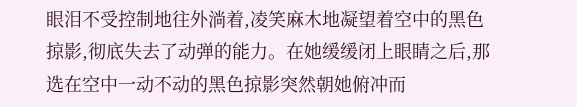眼泪不受控制地往外淌着,凌笑麻木地凝望着空中的黑色掠影,彻底失去了动弹的能力。在她缓缓闭上眼睛之后,那选在空中一动不动的黑色掠影突然朝她俯冲而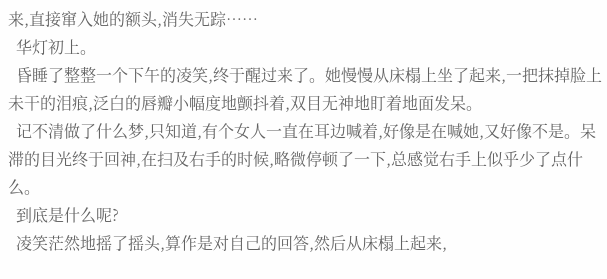来,直接窜入她的额头,消失无踪……
  华灯初上。
  昏睡了整整一个下午的凌笑,终于醒过来了。她慢慢从床榻上坐了起来,一把抹掉脸上未干的泪痕,泛白的唇瓣小幅度地颤抖着,双目无神地盯着地面发呆。
  记不清做了什么梦,只知道,有个女人一直在耳边喊着,好像是在喊她,又好像不是。呆滞的目光终于回神,在扫及右手的时候,略微停顿了一下,总感觉右手上似乎少了点什么。
  到底是什么呢?
  凌笑茫然地摇了摇头,算作是对自己的回答,然后从床榻上起来,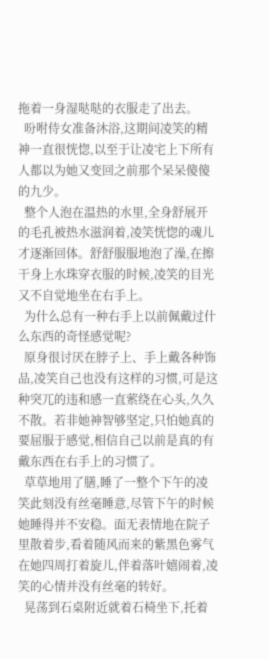拖着一身湿哒哒的衣服走了出去。
  吩咐侍女准备沐浴,这期间凌笑的精神一直很恍惚,以至于让凌宅上下所有人都以为她又变回之前那个呆呆傻傻的九少。
  整个人泡在温热的水里,全身舒展开的毛孔被热水滋润着,凌笑恍惚的魂儿才逐渐回体。舒舒服服地泡了澡,在擦干身上水珠穿衣服的时候,凌笑的目光又不自觉地坐在右手上。
  为什么总有一种右手上以前佩戴过什么东西的奇怪感觉呢?
  原身很讨厌在脖子上、手上戴各种饰品,凌笑自己也没有这样的习惯,可是这种突兀的违和感一直萦绕在心头,久久不散。若非她神智够坚定,只怕她真的要屈服于感觉,相信自己以前是真的有戴东西在右手上的习惯了。
  草草地用了膳,睡了一整个下午的凌笑此刻没有丝毫睡意,尽管下午的时候她睡得并不安稳。面无表情地在院子里散着步,看着随风而来的紫黑色雾气在她四周打着旋儿,伴着落叶嬉闹着,凌笑的心情并没有丝毫的转好。
  晃荡到石桌附近就着石椅坐下,托着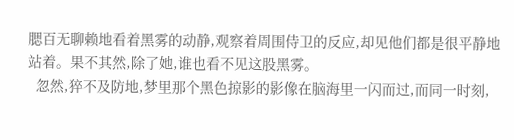腮百无聊赖地看着黑雾的动静,观察着周围侍卫的反应,却见他们都是很平静地站着。果不其然,除了她,谁也看不见这股黑雾。
  忽然,猝不及防地,梦里那个黑色掠影的影像在脑海里一闪而过,而同一时刻,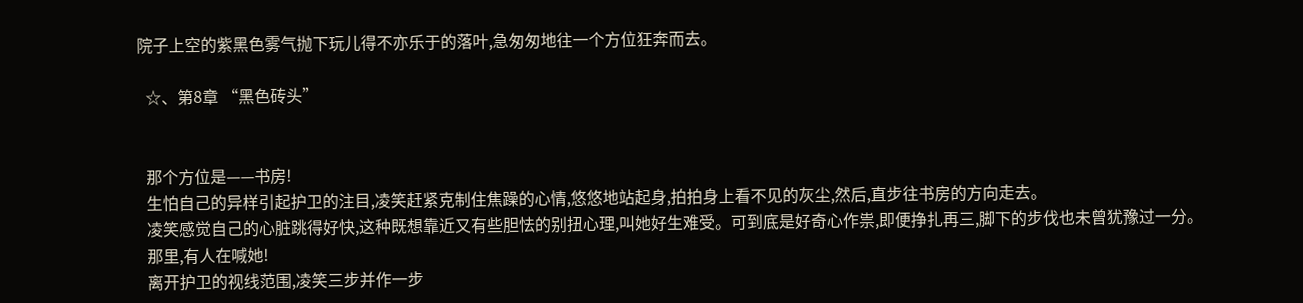院子上空的紫黑色雾气抛下玩儿得不亦乐于的落叶,急匆匆地往一个方位狂奔而去。

  ☆、第8章 “黑色砖头”


  那个方位是——书房!
  生怕自己的异样引起护卫的注目,凌笑赶紧克制住焦躁的心情,悠悠地站起身,拍拍身上看不见的灰尘,然后,直步往书房的方向走去。
  凌笑感觉自己的心脏跳得好快,这种既想靠近又有些胆怯的别扭心理,叫她好生难受。可到底是好奇心作祟,即便挣扎再三,脚下的步伐也未曾犹豫过一分。
  那里,有人在喊她!
  离开护卫的视线范围,凌笑三步并作一步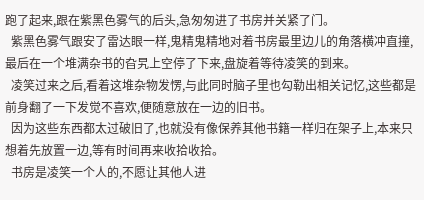跑了起来,跟在紫黑色雾气的后头,急匆匆进了书房并关紧了门。
  紫黑色雾气跟安了雷达眼一样,鬼精鬼精地对着书房最里边儿的角落横冲直撞,最后在一个堆满杂书的旮旯上空停了下来,盘旋着等待凌笑的到来。
  凌笑过来之后,看着这堆杂物发愣,与此同时脑子里也勾勒出相关记忆,这些都是前身翻了一下发觉不喜欢,便随意放在一边的旧书。
  因为这些东西都太过破旧了,也就没有像保养其他书籍一样归在架子上,本来只想着先放置一边,等有时间再来收拾收拾。
  书房是凌笑一个人的,不愿让其他人进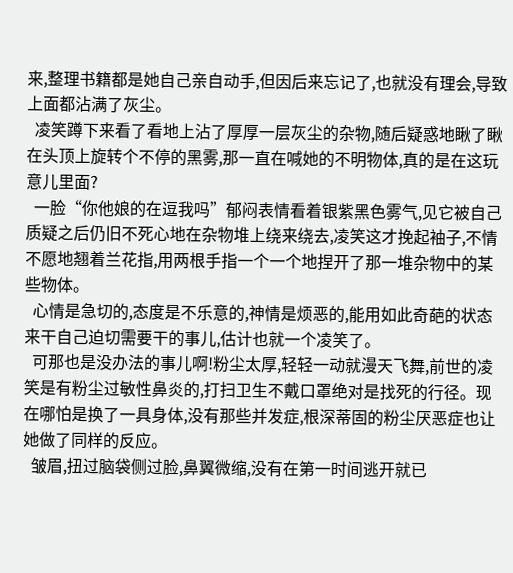来,整理书籍都是她自己亲自动手,但因后来忘记了,也就没有理会,导致上面都沾满了灰尘。
  凌笑蹲下来看了看地上沾了厚厚一层灰尘的杂物,随后疑惑地瞅了瞅在头顶上旋转个不停的黑雾,那一直在喊她的不明物体,真的是在这玩意儿里面?
  一脸“你他娘的在逗我吗”郁闷表情看着银紫黑色雾气,见它被自己质疑之后仍旧不死心地在杂物堆上绕来绕去,凌笑这才挽起袖子,不情不愿地翘着兰花指,用两根手指一个一个地捏开了那一堆杂物中的某些物体。
  心情是急切的,态度是不乐意的,神情是烦恶的,能用如此奇葩的状态来干自己迫切需要干的事儿,估计也就一个凌笑了。
  可那也是没办法的事儿啊!粉尘太厚,轻轻一动就漫天飞舞,前世的凌笑是有粉尘过敏性鼻炎的,打扫卫生不戴口罩绝对是找死的行径。现在哪怕是换了一具身体,没有那些并发症,根深蒂固的粉尘厌恶症也让她做了同样的反应。
  皱眉,扭过脑袋侧过脸,鼻翼微缩,没有在第一时间逃开就已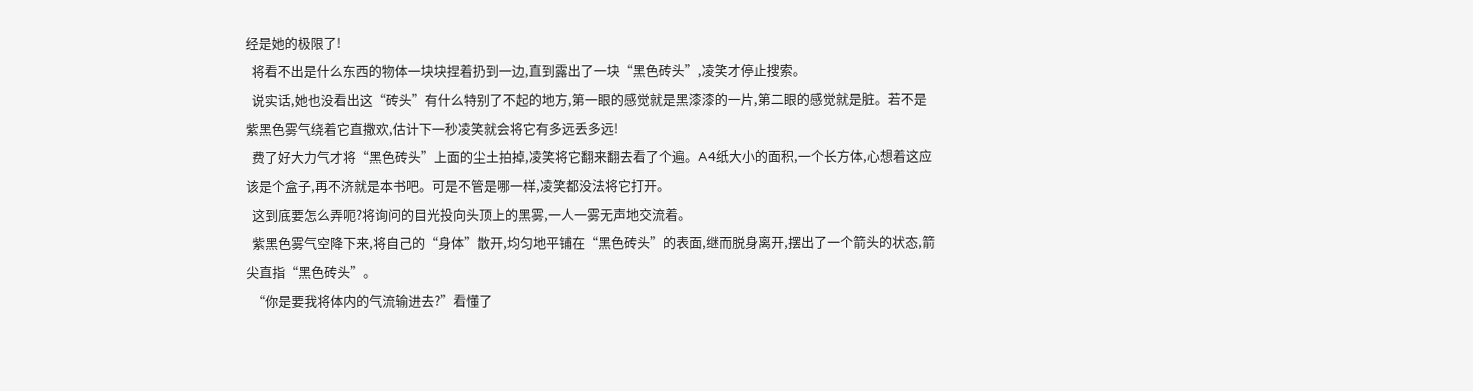经是她的极限了!
  将看不出是什么东西的物体一块块捏着扔到一边,直到露出了一块“黑色砖头”,凌笑才停止搜索。
  说实话,她也没看出这“砖头”有什么特别了不起的地方,第一眼的感觉就是黑漆漆的一片,第二眼的感觉就是脏。若不是紫黑色雾气绕着它直撒欢,估计下一秒凌笑就会将它有多远丢多远!
  费了好大力气才将“黑色砖头”上面的尘土拍掉,凌笑将它翻来翻去看了个遍。A4纸大小的面积,一个长方体,心想着这应该是个盒子,再不济就是本书吧。可是不管是哪一样,凌笑都没法将它打开。
  这到底要怎么弄呃?将询问的目光投向头顶上的黑雾,一人一雾无声地交流着。
  紫黑色雾气空降下来,将自己的“身体”散开,均匀地平铺在“黑色砖头”的表面,继而脱身离开,摆出了一个箭头的状态,箭尖直指“黑色砖头”。
  “你是要我将体内的气流输进去?”看懂了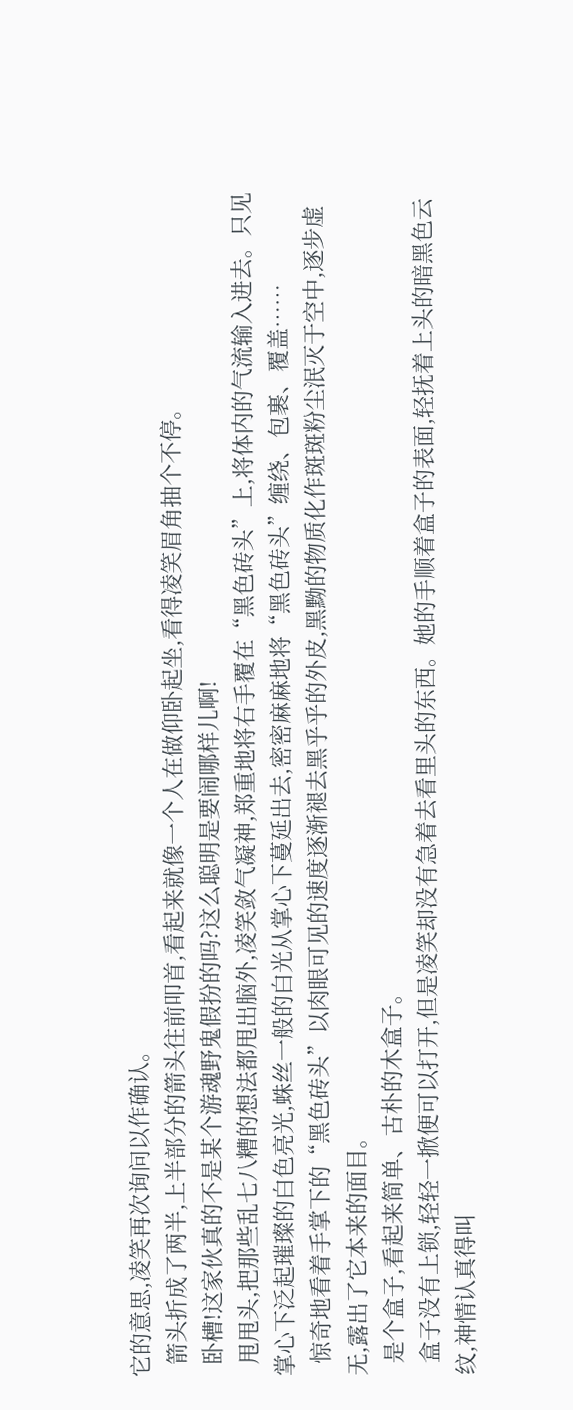它的意思,凌笑再次询问以作确认。
  箭头折成了两半,上半部分的箭头往前叩首,看起来就像一个人在做仰卧起坐,看得凌笑眉角抽个不停。
  卧槽!这家伙真的不是某个游魂野鬼假扮的吗?这么聪明是要闹哪样儿啊!
  甩甩头,把那些乱七八糟的想法都甩出脑外,凌笑敛气凝神,郑重地将右手覆在“黑色砖头”上,将体内的气流输入进去。只见掌心下泛起璀璨的白色亮光,蛛丝一般的白光从掌心下蔓延出去,密密麻麻地将“黑色砖头”缠绕、包裹、覆盖……
  惊奇地看着手掌下的“黑色砖头”以肉眼可见的速度逐渐褪去黑乎乎的外皮,黑黝的物质化作斑斑粉尘泯灭于空中,逐步虚无,露出了它本来的面目。
  是个盒子,看起来简单、古朴的木盒子。
  盒子没有上锁,轻轻一掀便可以打开,但是凌笑却没有急着去看里头的东西。她的手顺着盒子的表面,轻抚着上头的暗黑色云纹,神情认真得叫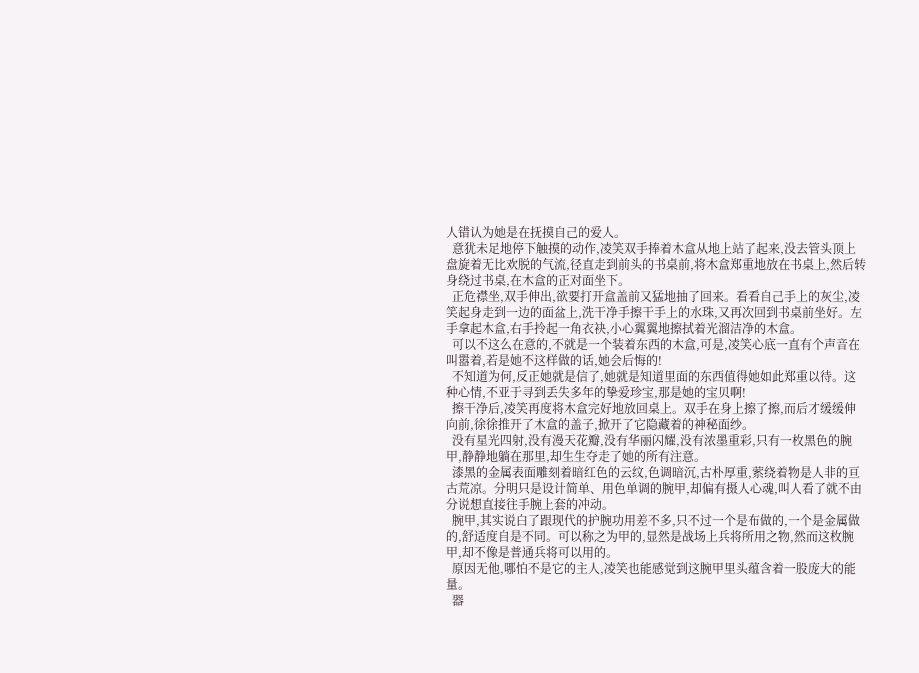人错认为她是在抚摸自己的爱人。
  意犹未足地停下触摸的动作,凌笑双手捧着木盒从地上站了起来,没去管头顶上盘旋着无比欢脱的气流,径直走到前头的书桌前,将木盒郑重地放在书桌上,然后转身绕过书桌,在木盒的正对面坐下。
  正危襟坐,双手伸出,欲要打开盒盖前又猛地抽了回来。看看自己手上的灰尘,凌笑起身走到一边的面盆上,洗干净手擦干手上的水珠,又再次回到书桌前坐好。左手拿起木盒,右手拎起一角衣袂,小心翼翼地擦拭着光溜洁净的木盒。
  可以不这么在意的,不就是一个装着东西的木盒,可是,凌笑心底一直有个声音在叫嚣着,若是她不这样做的话,她会后悔的!
  不知道为何,反正她就是信了,她就是知道里面的东西值得她如此郑重以待。这种心情,不亚于寻到丢失多年的挚爱珍宝,那是她的宝贝啊!
  擦干净后,凌笑再度将木盒完好地放回桌上。双手在身上擦了擦,而后才缓缓伸向前,徐徐推开了木盒的盖子,掀开了它隐藏着的神秘面纱。
  没有星光四射,没有漫天花瓣,没有华丽闪耀,没有浓墨重彩,只有一枚黑色的腕甲,静静地躺在那里,却生生夺走了她的所有注意。
  漆黑的金属表面雕刻着暗红色的云纹,色调暗沉,古朴厚重,萦绕着物是人非的亘古荒凉。分明只是设计简单、用色单调的腕甲,却偏有摄人心魂,叫人看了就不由分说想直接往手腕上套的冲动。
  腕甲,其实说白了跟现代的护腕功用差不多,只不过一个是布做的,一个是金属做的,舒适度自是不同。可以称之为甲的,显然是战场上兵将所用之物,然而这枚腕甲,却不像是普通兵将可以用的。
  原因无他,哪怕不是它的主人,凌笑也能感觉到这腕甲里头蕴含着一股庞大的能量。
  器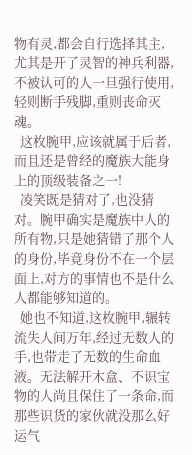物有灵,都会自行选择其主,尤其是开了灵智的神兵利器,不被认可的人一旦强行使用,轻则断手残脚,重则丧命灭魂。
  这枚腕甲,应该就属于后者,而且还是曾经的魔族大能身上的顶级装备之一!
  凌笑既是猜对了,也没猜对。腕甲确实是魔族中人的所有物,只是她猜错了那个人的身份,毕竟身份不在一个层面上,对方的事情也不是什么人都能够知道的。
  她也不知道,这枚腕甲,辗转流失人间万年,经过无数人的手,也带走了无数的生命血液。无法解开木盒、不识宝物的人尚且保住了一条命,而那些识货的家伙就没那么好运气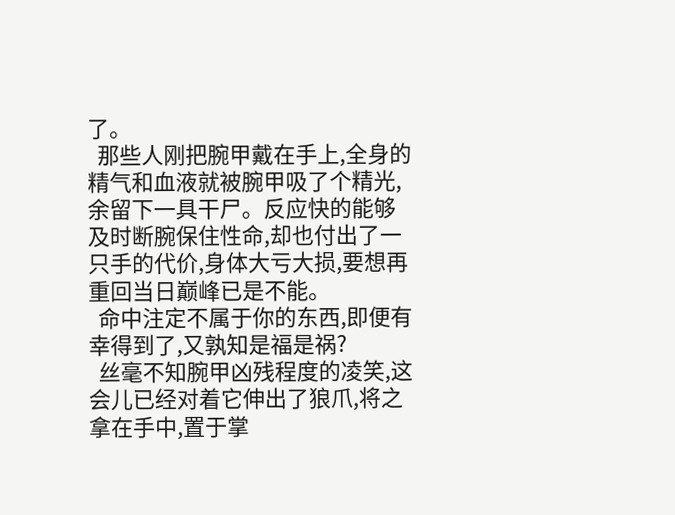了。
  那些人刚把腕甲戴在手上,全身的精气和血液就被腕甲吸了个精光,余留下一具干尸。反应快的能够及时断腕保住性命,却也付出了一只手的代价,身体大亏大损,要想再重回当日巅峰已是不能。
  命中注定不属于你的东西,即便有幸得到了,又孰知是福是祸?
  丝毫不知腕甲凶残程度的凌笑,这会儿已经对着它伸出了狼爪,将之拿在手中,置于掌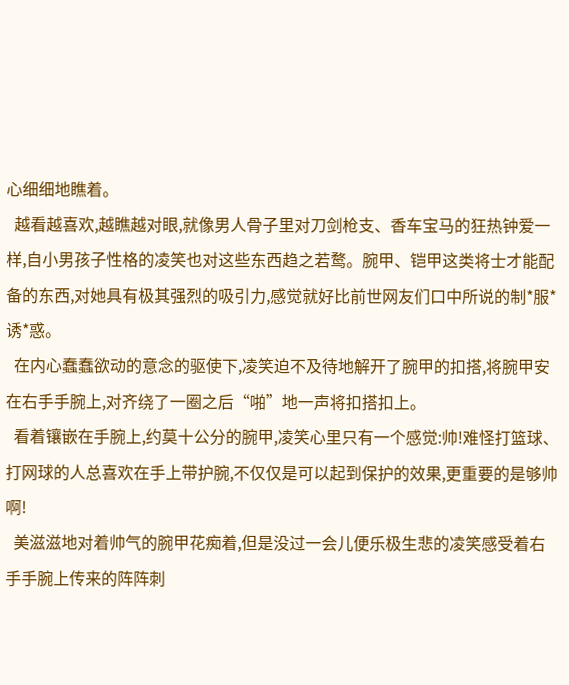心细细地瞧着。
  越看越喜欢,越瞧越对眼,就像男人骨子里对刀剑枪支、香车宝马的狂热钟爱一样,自小男孩子性格的凌笑也对这些东西趋之若鹜。腕甲、铠甲这类将士才能配备的东西,对她具有极其强烈的吸引力,感觉就好比前世网友们口中所说的制*服*诱*惑。
  在内心蠢蠢欲动的意念的驱使下,凌笑迫不及待地解开了腕甲的扣搭,将腕甲安在右手手腕上,对齐绕了一圈之后“啪”地一声将扣搭扣上。
  看着镶嵌在手腕上,约莫十公分的腕甲,凌笑心里只有一个感觉:帅!难怪打篮球、打网球的人总喜欢在手上带护腕,不仅仅是可以起到保护的效果,更重要的是够帅啊!
  美滋滋地对着帅气的腕甲花痴着,但是没过一会儿便乐极生悲的凌笑感受着右手手腕上传来的阵阵刺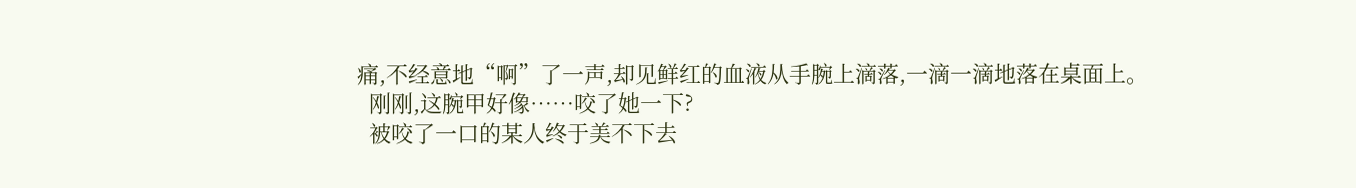痛,不经意地“啊”了一声,却见鲜红的血液从手腕上滴落,一滴一滴地落在桌面上。
  刚刚,这腕甲好像……咬了她一下?
  被咬了一口的某人终于美不下去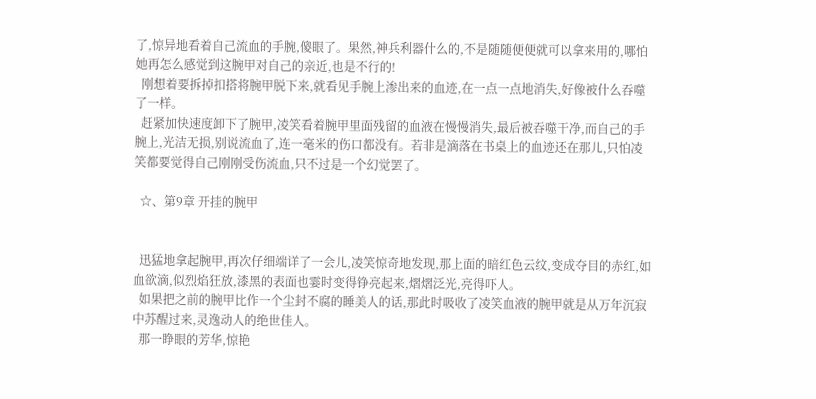了,惊异地看着自己流血的手腕,傻眼了。果然,神兵利器什么的,不是随随便便就可以拿来用的,哪怕她再怎么感觉到这腕甲对自己的亲近,也是不行的!
  刚想着要拆掉扣搭将腕甲脱下来,就看见手腕上渗出来的血迹,在一点一点地消失,好像被什么吞噬了一样。
  赶紧加快速度卸下了腕甲,凌笑看着腕甲里面残留的血液在慢慢消失,最后被吞噬干净,而自己的手腕上,光洁无损,别说流血了,连一毫米的伤口都没有。若非是滴落在书桌上的血迹还在那儿,只怕凌笑都要觉得自己刚刚受伤流血,只不过是一个幻觉罢了。

  ☆、第9章 开挂的腕甲


  迅猛地拿起腕甲,再次仔细端详了一会儿,凌笑惊奇地发现,那上面的暗红色云纹,变成夺目的赤红,如血欲滴,似烈焰狂放,漆黑的表面也霎时变得铮亮起来,熠熠泛光,亮得吓人。
  如果把之前的腕甲比作一个尘封不腐的睡美人的话,那此时吸收了凌笑血液的腕甲就是从万年沉寂中苏醒过来,灵逸动人的绝世佳人。
  那一睁眼的芳华,惊艳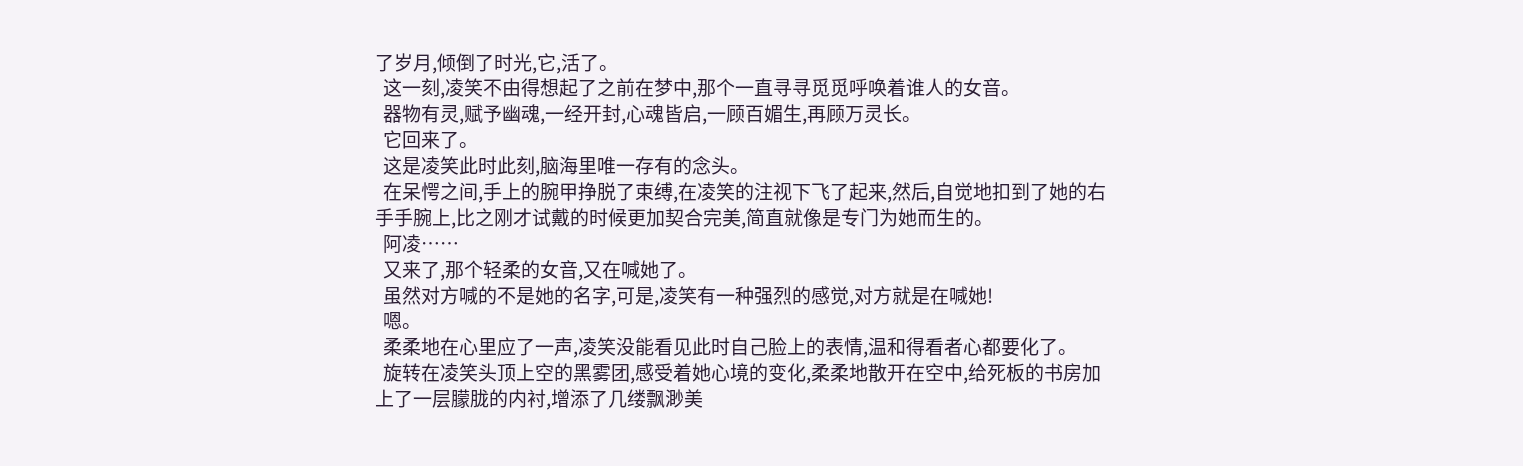了岁月,倾倒了时光,它,活了。
  这一刻,凌笑不由得想起了之前在梦中,那个一直寻寻觅觅呼唤着谁人的女音。
  器物有灵,赋予幽魂,一经开封,心魂皆启,一顾百媚生,再顾万灵长。
  它回来了。
  这是凌笑此时此刻,脑海里唯一存有的念头。
  在呆愕之间,手上的腕甲挣脱了束缚,在凌笑的注视下飞了起来,然后,自觉地扣到了她的右手手腕上,比之刚才试戴的时候更加契合完美,简直就像是专门为她而生的。
  阿凌……
  又来了,那个轻柔的女音,又在喊她了。
  虽然对方喊的不是她的名字,可是,凌笑有一种强烈的感觉,对方就是在喊她!
  嗯。
  柔柔地在心里应了一声,凌笑没能看见此时自己脸上的表情,温和得看者心都要化了。
  旋转在凌笑头顶上空的黑雾团,感受着她心境的变化,柔柔地散开在空中,给死板的书房加上了一层朦胧的内衬,增添了几缕飘渺美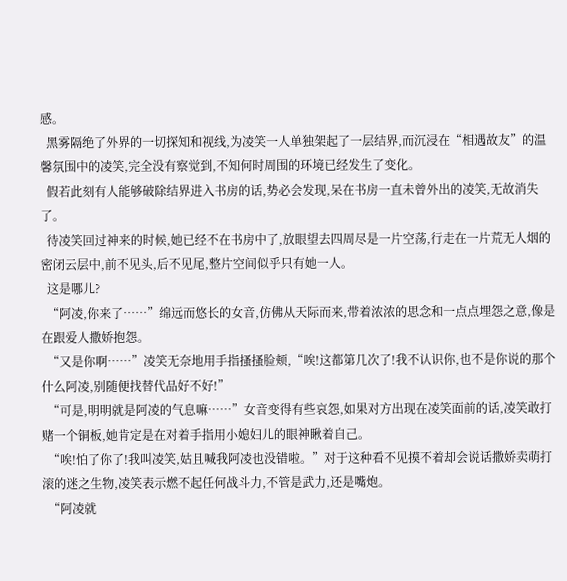感。
  黑雾隔绝了外界的一切探知和视线,为凌笑一人单独架起了一层结界,而沉浸在“相遇故友”的温馨氛围中的凌笑,完全没有察觉到,不知何时周围的环境已经发生了变化。
  假若此刻有人能够破除结界进入书房的话,势必会发现,呆在书房一直未曾外出的凌笑,无故消失了。
  待凌笑回过神来的时候,她已经不在书房中了,放眼望去四周尽是一片空荡,行走在一片荒无人烟的密闭云层中,前不见头,后不见尾,整片空间似乎只有她一人。
  这是哪儿?
  “阿凌,你来了……”绵远而悠长的女音,仿佛从天际而来,带着浓浓的思念和一点点埋怨之意,像是在跟爱人撒娇抱怨。
  “又是你啊……”凌笑无奈地用手指搔搔脸颊,“唉!这都第几次了!我不认识你,也不是你说的那个什么阿凌,别随便找替代品好不好!”
  “可是,明明就是阿凌的气息嘛……”女音变得有些哀怨,如果对方出现在凌笑面前的话,凌笑敢打赌一个铜板,她肯定是在对着手指用小媳妇儿的眼神瞅着自己。
  “唉!怕了你了!我叫凌笑,姑且喊我阿凌也没错啦。”对于这种看不见摸不着却会说话撒娇卖萌打滚的迷之生物,凌笑表示燃不起任何战斗力,不管是武力,还是嘴炮。
  “阿凌就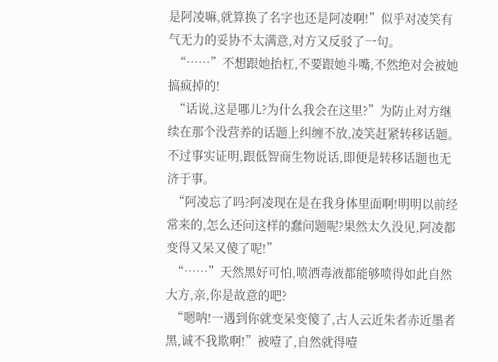是阿凌嘛,就算换了名字也还是阿凌啊!”似乎对凌笑有气无力的妥协不太满意,对方又反驳了一句。
  “……”不想跟她抬杠,不要跟她斗嘴,不然绝对会被她搞疯掉的!
  “话说,这是哪儿?为什么我会在这里?”为防止对方继续在那个没营养的话题上纠缠不放,凌笑赶紧转移话题。不过事实证明,跟低智商生物说话,即便是转移话题也无济于事。
  “阿凌忘了吗?阿凌现在是在我身体里面啊!明明以前经常来的,怎么还问这样的蠢问题呢?果然太久没见,阿凌都变得又呆又傻了呢!”
  “……”天然黑好可怕,喷洒毒液都能够喷得如此自然大方,亲,你是故意的吧?
  “嗯呐!一遇到你就变呆变傻了,古人云近朱者赤近墨者黑,诚不我欺啊!”被噎了,自然就得噎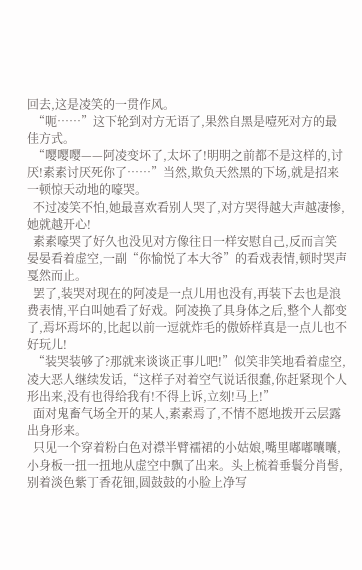回去,这是凌笑的一贯作风。
  “呃……”这下轮到对方无语了,果然自黑是噎死对方的最佳方式。
  “嘤嘤嘤——阿凌变坏了,太坏了!明明之前都不是这样的,讨厌!素素讨厌死你了……”当然,欺负天然黑的下场,就是招来一顿惊天动地的嚎哭。
  不过凌笑不怕,她最喜欢看别人哭了,对方哭得越大声越凄惨,她就越开心!
  素素嚎哭了好久也没见对方像往日一样安慰自己,反而言笑晏晏看着虚空,一副“你愉悦了本大爷”的看戏表情,顿时哭声戛然而止。
  罢了,装哭对现在的阿凌是一点儿用也没有,再装下去也是浪费表情,平白叫她看了好戏。阿凌换了具身体之后,整个人都变了,焉坏焉坏的,比起以前一逗就炸毛的傲娇样真是一点儿也不好玩儿!
  “装哭装够了?那就来谈谈正事儿吧!”似笑非笑地看着虚空,凌大恶人继续发话,“这样子对着空气说话很蠢,你赶紧现个人形出来,没有也得给我有!不得上诉,立刻!马上!”
  面对鬼畜气场全开的某人,素素焉了,不情不愿地拨开云层露出身形来。
  只见一个穿着粉白色对襟半臂襦裙的小姑娘,嘴里嘟嘟囔囔,小身板一扭一扭地从虚空中飘了出来。头上梳着垂鬟分肖髻,别着淡色紫丁香花钿,圆鼓鼓的小脸上净写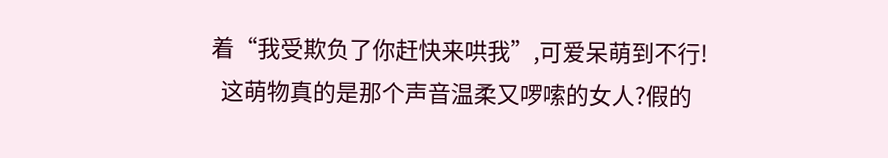着“我受欺负了你赶快来哄我”,可爱呆萌到不行!
  这萌物真的是那个声音温柔又啰嗦的女人?假的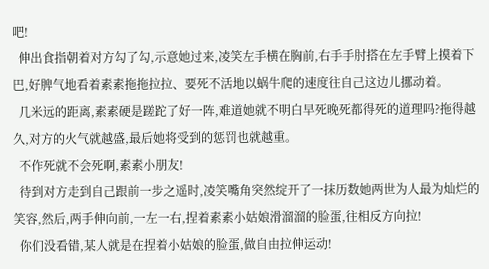吧!
  伸出食指朝着对方勾了勾,示意她过来,凌笑左手横在胸前,右手手肘搭在左手臂上摸着下巴,好脾气地看着素素拖拖拉拉、要死不活地以蜗牛爬的速度往自己这边儿挪动着。
  几米远的距离,素素硬是蹉跎了好一阵,难道她就不明白早死晚死都得死的道理吗?拖得越久,对方的火气就越盛,最后她将受到的惩罚也就越重。
  不作死就不会死啊,素素小朋友!
  待到对方走到自己跟前一步之遥时,凌笑嘴角突然绽开了一抹历数她两世为人最为灿烂的笑容,然后,两手伸向前,一左一右,捏着素素小姑娘滑溜溜的脸蛋,往相反方向拉!
  你们没看错,某人就是在捏着小姑娘的脸蛋,做自由拉伸运动!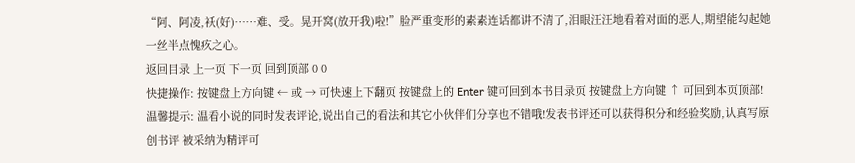“阿、阿凌,袄(好)……难、受。晃开窝(放开我)啦!”脸严重变形的素素连话都讲不清了,泪眼汪汪地看着对面的恶人,期望能勾起她一丝半点愧疚之心。
返回目录 上一页 下一页 回到顶部 0 0
快捷操作: 按键盘上方向键 ← 或 → 可快速上下翻页 按键盘上的 Enter 键可回到本书目录页 按键盘上方向键 ↑ 可回到本页顶部!
温馨提示: 温看小说的同时发表评论,说出自己的看法和其它小伙伴们分享也不错哦!发表书评还可以获得积分和经验奖励,认真写原创书评 被采纳为精评可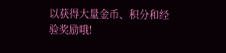以获得大量金币、积分和经验奖励哦!